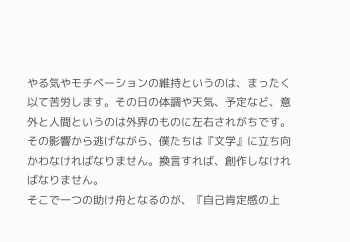やる気やモチベーションの維持というのは、まったく以て苦労します。その日の体調や天気、予定など、意外と人間というのは外界のものに左右されがちです。
その影響から逃げながら、僕たちは『文学』に立ち向かわなければなりません。換言すれば、創作しなければなりません。
そこで一つの助け舟となるのが、『自己肯定感の上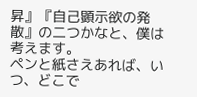昇』『自己顕示欲の発散』の二つかなと、僕は考えます。
ペンと紙さえあれば、いつ、どこで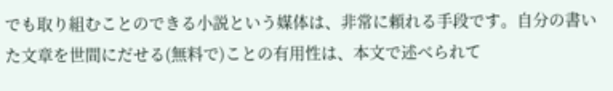でも取り組むことのできる小説という媒体は、非常に頼れる手段です。自分の書いた文章を世間にだせる(無料で)ことの有用性は、本文で述べられて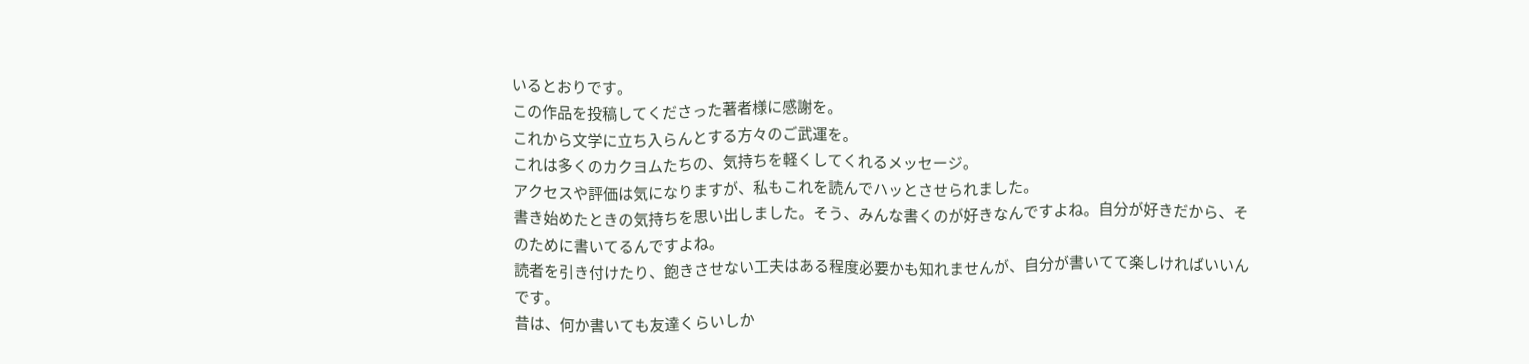いるとおりです。
この作品を投稿してくださった著者様に感謝を。
これから文学に立ち入らんとする方々のご武運を。
これは多くのカクヨムたちの、気持ちを軽くしてくれるメッセージ。
アクセスや評価は気になりますが、私もこれを読んでハッとさせられました。
書き始めたときの気持ちを思い出しました。そう、みんな書くのが好きなんですよね。自分が好きだから、そのために書いてるんですよね。
読者を引き付けたり、飽きさせない工夫はある程度必要かも知れませんが、自分が書いてて楽しければいいんです。
昔は、何か書いても友達くらいしか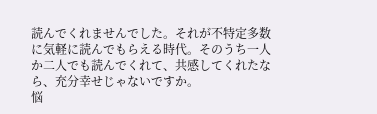読んでくれませんでした。それが不特定多数に気軽に読んでもらえる時代。そのうち一人か二人でも読んでくれて、共感してくれたなら、充分幸せじゃないですか。
悩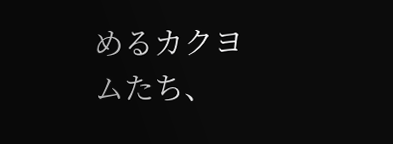めるカクヨムたち、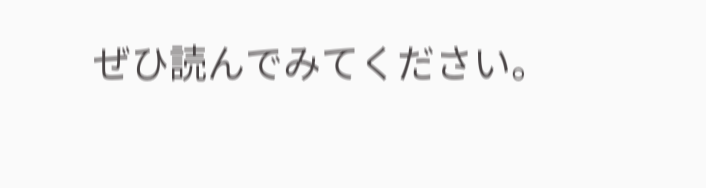ぜひ読んでみてください。